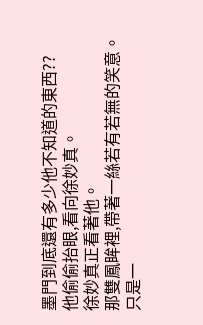墨門到底還有多少他不知道的東西??
他偷偷抬眼,看向徐妙真。
徐妙真正看著他。
那雙鳳眸裡,帶著一絲若有若無的笑意。
只是一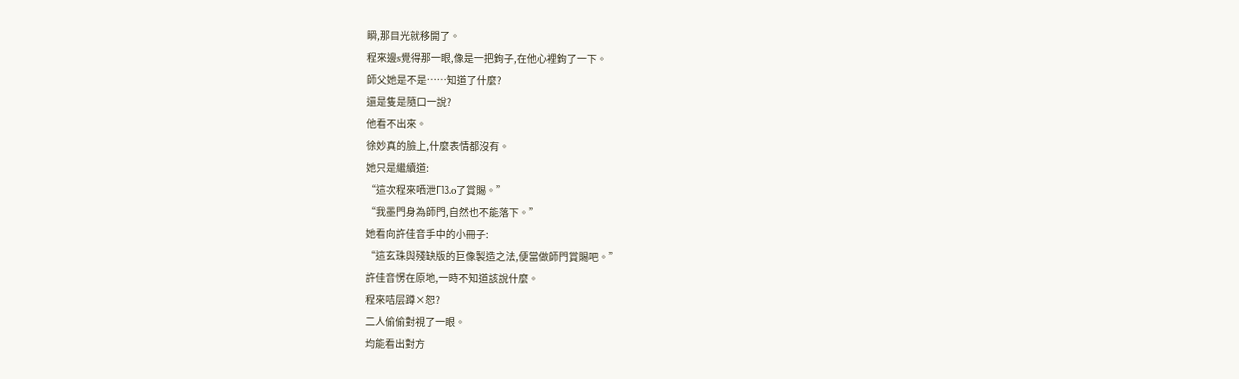瞬,那目光就移開了。
程來邊s覺得那一眼,像是一把鉤子,在他心裡鉤了一下。
師父她是不是……知道了什麼?
還是隻是隨口一說?
他看不出來。
徐妙真的臉上,什麼表情都沒有。
她只是繼續道:
“這次程來哂泄Γ⒔o了賞賜。”
“我墨門身為師門,自然也不能落下。”
她看向許佳音手中的小冊子:
“這玄珠與殘缺版的巨像製造之法,便當做師門賞賜吧。”
許佳音愣在原地,一時不知道該說什麼。
程來咭层蹲×恕?
二人偷偷對視了一眼。
均能看出對方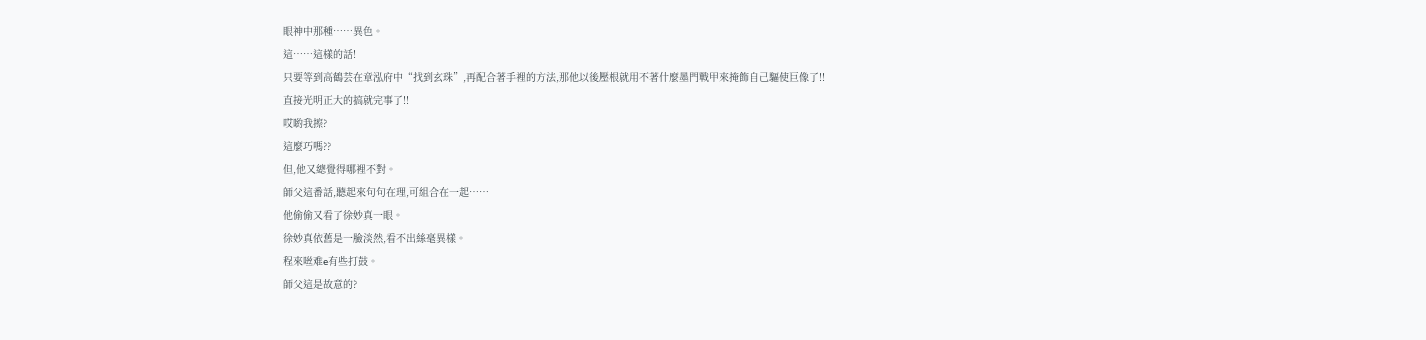眼神中那種……異色。
這……這樣的話!
只要等到高鶴芸在章泓府中“找到玄珠”,再配合著手裡的方法,那他以後壓根就用不著什麼墨門戰甲來掩飾自己驅使巨像了!!
直接光明正大的搞就完事了!!
哎喲我擦?
這麼巧嗎??
但,他又總覺得哪裡不對。
師父這番話,聽起來句句在理,可組合在一起……
他偷偷又看了徐妙真一眼。
徐妙真依舊是一臉淡然,看不出絲毫異樣。
程來咝难e有些打鼓。
師父這是故意的?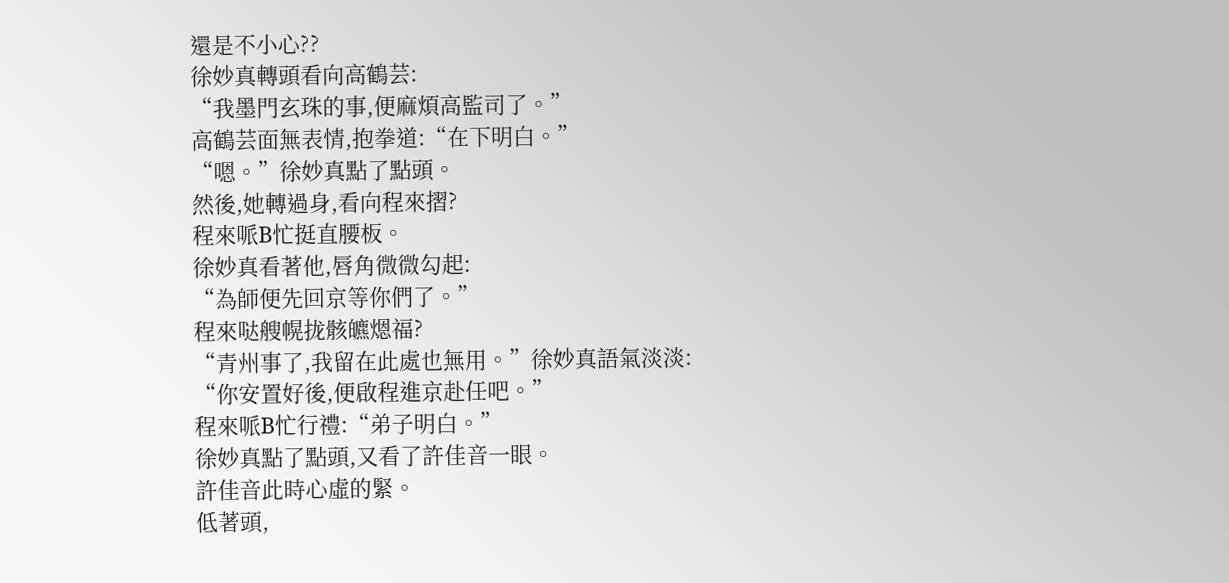還是不小心??
徐妙真轉頭看向高鶴芸:
“我墨門玄珠的事,便麻煩高監司了。”
高鶴芸面無表情,抱拳道:“在下明白。”
“嗯。”徐妙真點了點頭。
然後,她轉過身,看向程來摺?
程來哌B忙挺直腰板。
徐妙真看著他,唇角微微勾起:
“為師便先回京等你們了。”
程來哒艘幌拢骸皫煾福?
“青州事了,我留在此處也無用。”徐妙真語氣淡淡:
“你安置好後,便啟程進京赴任吧。”
程來哌B忙行禮:“弟子明白。”
徐妙真點了點頭,又看了許佳音一眼。
許佳音此時心虛的緊。
低著頭,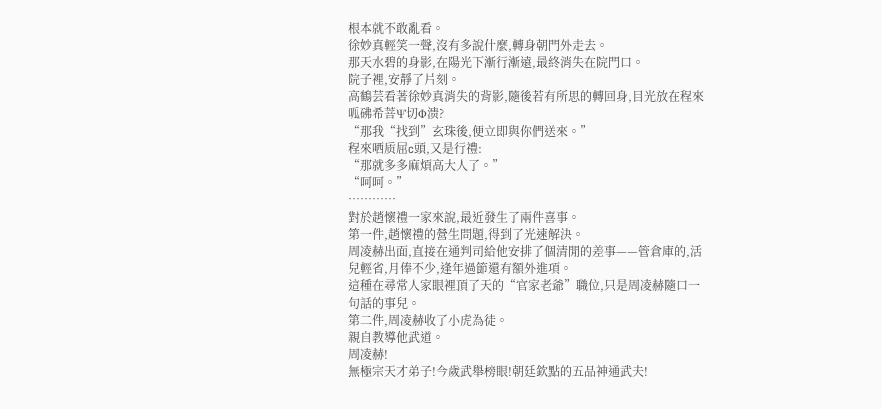根本就不敢亂看。
徐妙真輕笑一聲,沒有多說什麼,轉身朝門外走去。
那天水碧的身影,在陽光下漸行漸遠,最終消失在院門口。
院子裡,安靜了片刻。
高鶴芸看著徐妙真消失的背影,隨後若有所思的轉回身,目光放在程來呱砩希菩Ψ切Φ溃?
“那我“找到”玄珠後,便立即與你們送來。”
程來哂质屈c頭,又是行禮:
“那就多多麻煩高大人了。”
“呵呵。”
…………
對於趙懷禮一家來說,最近發生了兩件喜事。
第一件,趙懷禮的營生問題,得到了光速解決。
周凌赫出面,直接在通判司給他安排了個清閒的差事——管倉庫的,活兒輕省,月俸不少,逢年過節還有額外進項。
這種在尋常人家眼裡頂了天的“官家老爺”職位,只是周凌赫隨口一句話的事兒。
第二件,周凌赫收了小虎為徒。
親自教導他武道。
周凌赫!
無極宗天才弟子!今歲武舉榜眼!朝廷欽點的五品神通武夫!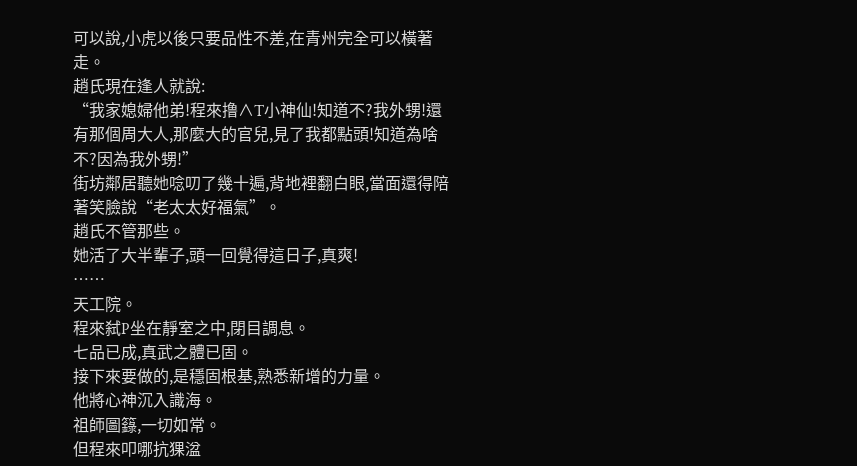可以說,小虎以後只要品性不差,在青州完全可以橫著走。
趙氏現在逢人就說:
“我家媳婦他弟!程來撸∧T小神仙!知道不?我外甥!還有那個周大人,那麼大的官兒,見了我都點頭!知道為啥不?因為我外甥!”
街坊鄰居聽她唸叨了幾十遍,背地裡翻白眼,當面還得陪著笑臉說“老太太好福氣”。
趙氏不管那些。
她活了大半輩子,頭一回覺得這日子,真爽!
……
天工院。
程來弑P坐在靜室之中,閉目調息。
七品已成,真武之體已固。
接下來要做的,是穩固根基,熟悉新增的力量。
他將心神沉入識海。
祖師圖籙,一切如常。
但程來叩哪抗猓湓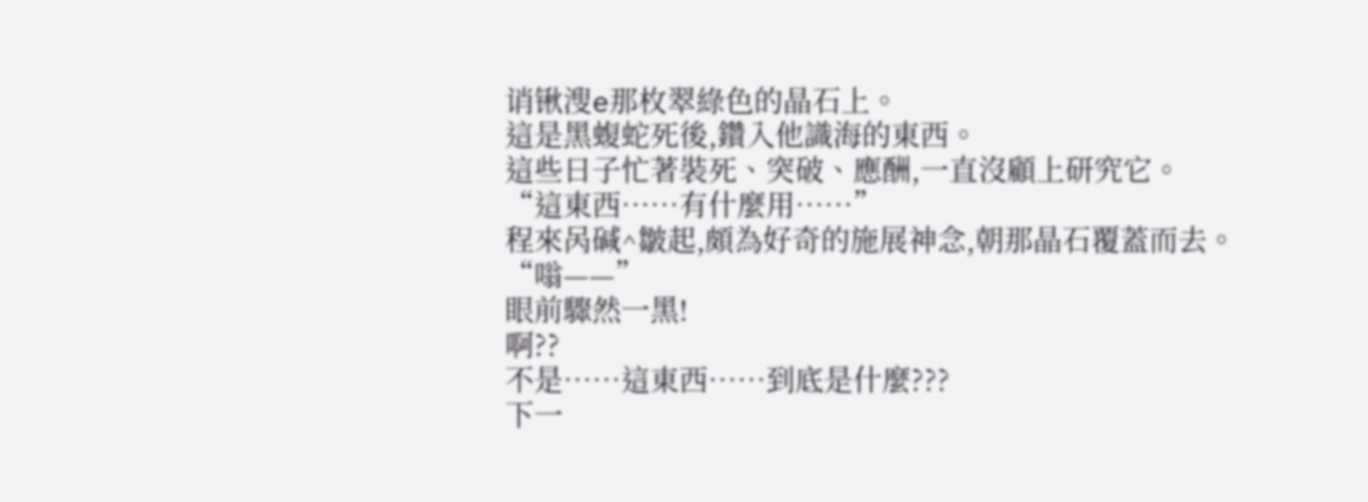诮锹溲e那枚翠綠色的晶石上。
這是黑蝮蛇死後,鑽入他識海的東西。
這些日子忙著裝死、突破、應酬,一直沒顧上研究它。
“這東西……有什麼用……”
程來呙碱^皺起,頗為好奇的施展神念,朝那晶石覆蓋而去。
“嗡——”
眼前驟然一黑!
啊??
不是……這東西……到底是什麼???
下一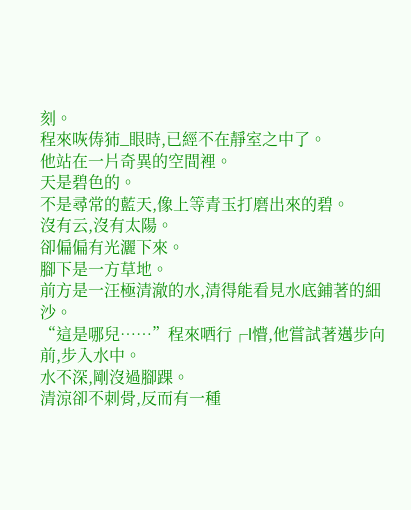刻。
程來咴俦犻_眼時,已經不在靜室之中了。
他站在一片奇異的空間裡。
天是碧色的。
不是尋常的藍天,像上等青玉打磨出來的碧。
沒有云,沒有太陽。
卻偏偏有光灑下來。
腳下是一方草地。
前方是一汪極清澈的水,清得能看見水底鋪著的細沙。
“這是哪兒……”程來哂行┌l懵,他嘗試著邁步向前,步入水中。
水不深,剛沒過腳踝。
清涼卻不刺骨,反而有一種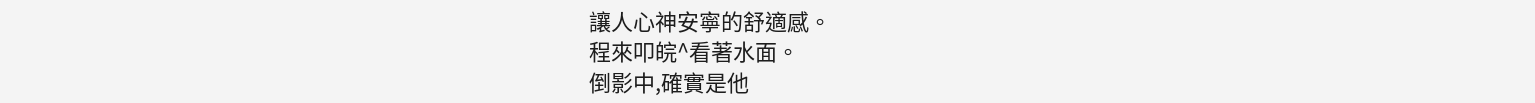讓人心神安寧的舒適感。
程來叩皖^看著水面。
倒影中,確實是他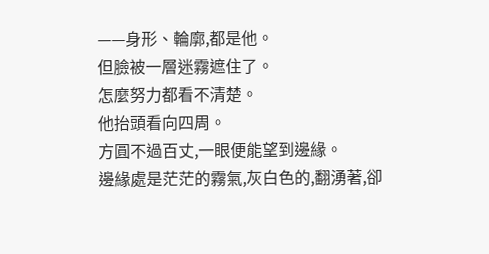——身形、輪廓,都是他。
但臉被一層迷霧遮住了。
怎麼努力都看不清楚。
他抬頭看向四周。
方圓不過百丈,一眼便能望到邊緣。
邊緣處是茫茫的霧氣,灰白色的,翻湧著,卻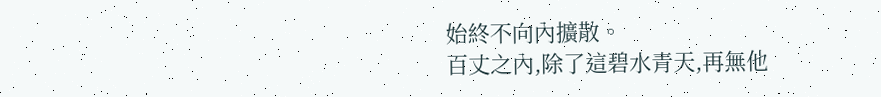始終不向內擴散。
百丈之內,除了這碧水青天,再無他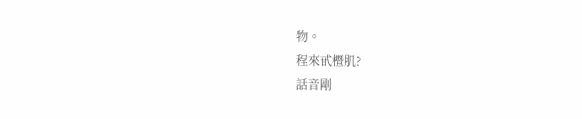物。
程來甙櫭肌?
話音剛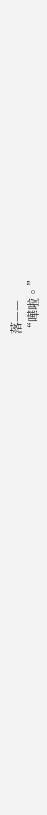落——
“嘩啦。”